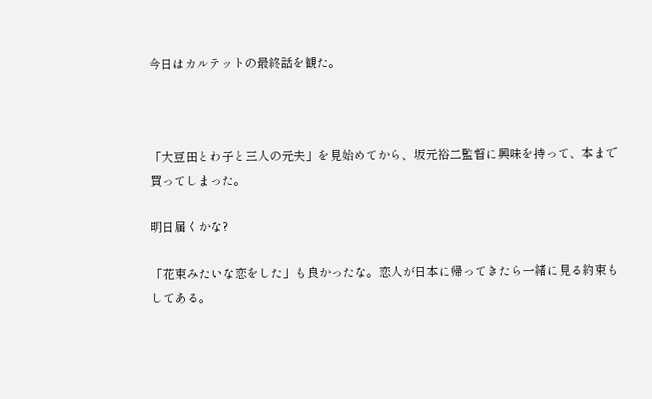今日はカルテットの最終話を観た。



「大豆田とわ子と三人の元夫」を見始めてから、坂元裕二監督に興味を持って、本まで買ってしまった。

明日届くかな?

「花束みたいな恋をした」も良かったな。恋人が日本に帰ってきたら一緒に見る約束もしてある。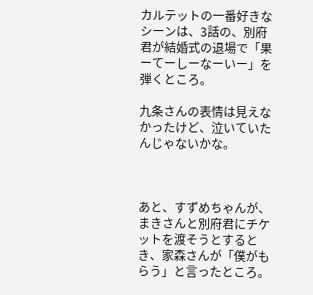カルテットの一番好きなシーンは、3話の、別府君が結婚式の退場で「果ーてーしーなーいー」を弾くところ。

九条さんの表情は見えなかったけど、泣いていたんじゃないかな。



あと、すずめちゃんが、まきさんと別府君にチケットを渡そうとするとき、家森さんが「僕がもらう」と言ったところ。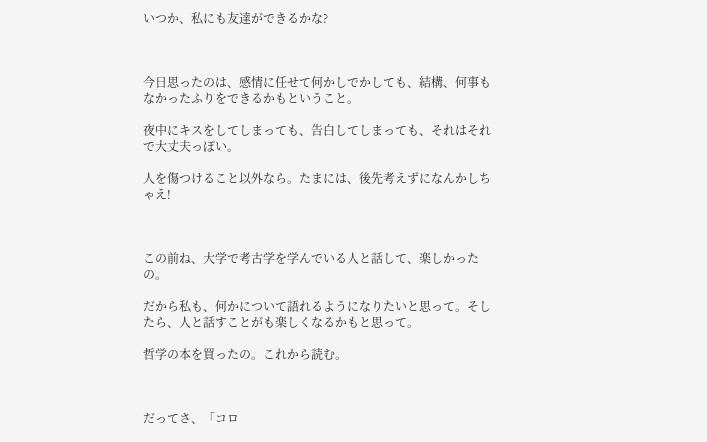いつか、私にも友達ができるかな?



今日思ったのは、感情に任せて何かしでかしても、結構、何事もなかったふりをできるかもということ。

夜中にキスをしてしまっても、告白してしまっても、それはそれで大丈夫っぽい。

人を傷つけること以外なら。たまには、後先考えずになんかしちゃえ!



この前ね、大学で考古学を学んでいる人と話して、楽しかったの。

だから私も、何かについて語れるようになりたいと思って。そしたら、人と話すことがも楽しくなるかもと思って。

哲学の本を買ったの。これから読む。



だってさ、「コロ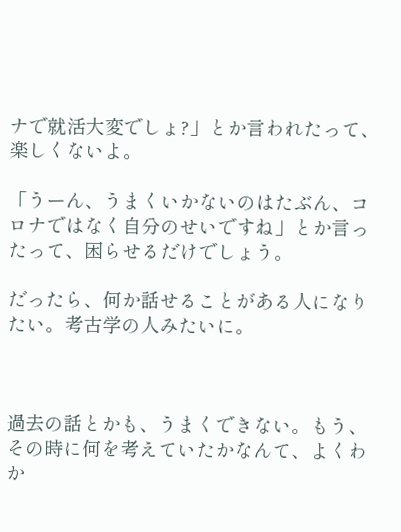ナで就活大変でしょ?」とか言われたって、楽しくないよ。

「うーん、うまくいかないのはたぶん、コロナではなく自分のせいですね」とか言ったって、困らせるだけでしょう。

だったら、何か話せることがある人になりたい。考古学の人みたいに。



過去の話とかも、うまくできない。もう、その時に何を考えていたかなんて、よくわか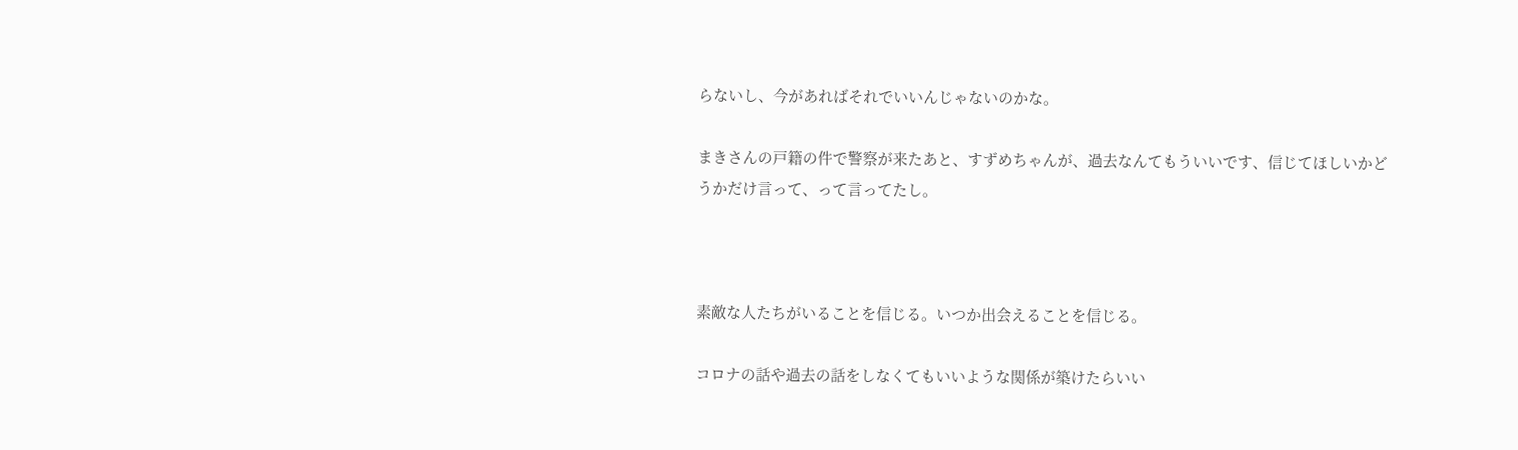らないし、今があればそれでいいんじゃないのかな。

まきさんの戸籍の件で警察が来たあと、すずめちゃんが、過去なんてもういいです、信じてほしいかどうかだけ言って、って言ってたし。



素敵な人たちがいることを信じる。いつか出会えることを信じる。

コロナの話や過去の話をしなくてもいいような関係が築けたらいい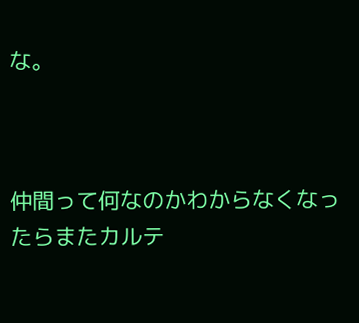な。



仲間って何なのかわからなくなったらまたカルテ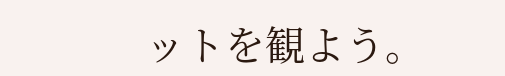ットを観よう。